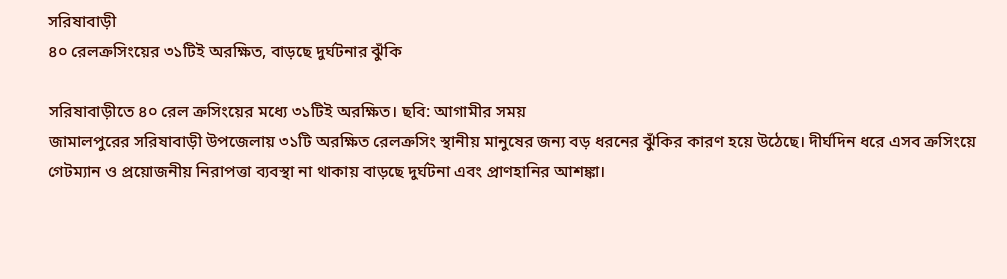সরিষাবাড়ী
৪০ রেলক্রসিংয়ের ৩১টিই অরক্ষিত, বাড়ছে দুর্ঘটনার ঝুঁকি

সরিষাবাড়ীতে ৪০ রেল ক্রসিংয়ের মধ্যে ৩১টিই অরক্ষিত। ছবি: আগামীর সময়
জামালপুরের সরিষাবাড়ী উপজেলায় ৩১টি অরক্ষিত রেলক্রসিং স্থানীয় মানুষের জন্য বড় ধরনের ঝুঁকির কারণ হয়ে উঠেছে। দীর্ঘদিন ধরে এসব ক্রসিংয়ে গেটম্যান ও প্রয়োজনীয় নিরাপত্তা ব্যবস্থা না থাকায় বাড়ছে দুর্ঘটনা এবং প্রাণহানির আশঙ্কা।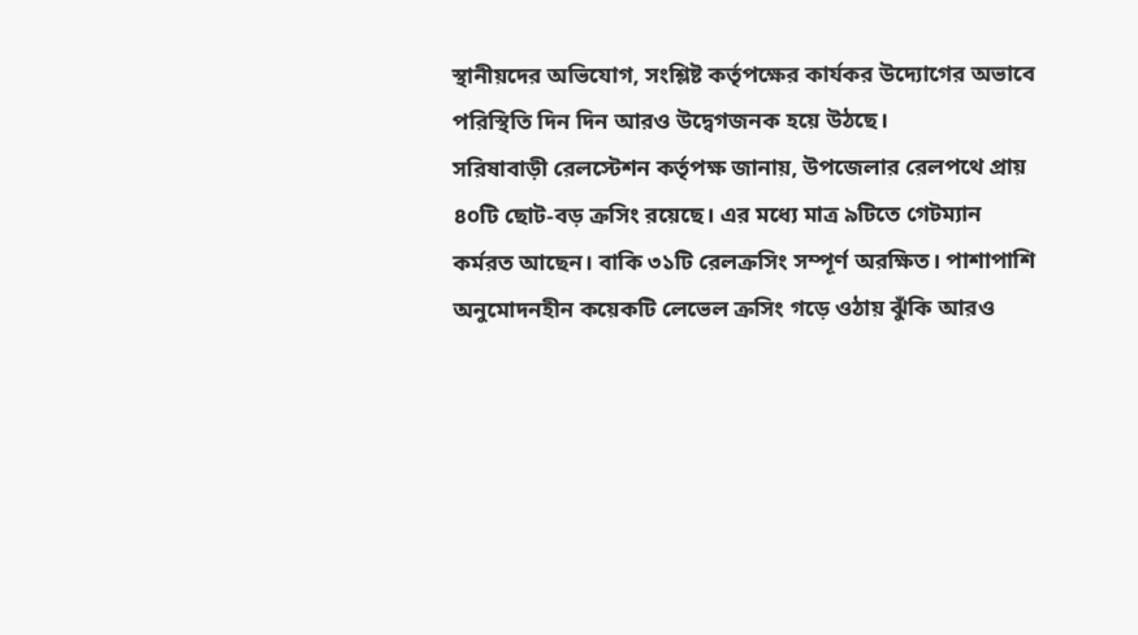স্থানীয়দের অভিযোগ, সংশ্লিষ্ট কর্তৃপক্ষের কার্যকর উদ্যোগের অভাবে পরিস্থিতি দিন দিন আরও উদ্বেগজনক হয়ে উঠছে।
সরিষাবাড়ী রেলস্টেশন কর্তৃপক্ষ জানায়, উপজেলার রেলপথে প্রায় ৪০টি ছোট-বড় ক্রসিং রয়েছে। এর মধ্যে মাত্র ৯টিতে গেটম্যান কর্মরত আছেন। বাকি ৩১টি রেলক্রসিং সম্পূর্ণ অরক্ষিত। পাশাপাশি অনুমোদনহীন কয়েকটি লেভেল ক্রসিং গড়ে ওঠায় ঝুঁকি আরও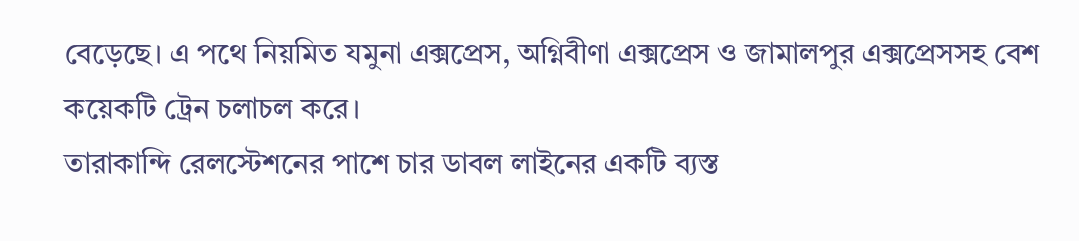বেড়েছে। এ পথে নিয়মিত যমুনা এক্সপ্রেস, অগ্নিবীণা এক্সপ্রেস ও জামালপুর এক্সপ্রেসসহ বেশ কয়েকটি ট্রেন চলাচল করে।
তারাকান্দি রেলস্টেশনের পাশে চার ডাবল লাইনের একটি ব্যস্ত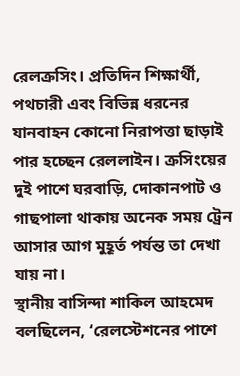রেলক্রসিং। প্রতিদিন শিক্ষার্থী, পথচারী এবং বিভিন্ন ধরনের যানবাহন কোনো নিরাপত্তা ছাড়াই পার হচ্ছেন রেললাইন। ক্রসিংয়ের দুই পাশে ঘরবাড়ি, দোকানপাট ও গাছপালা থাকায় অনেক সময় ট্রেন আসার আগ মুহূর্ত পর্যন্ত তা দেখা যায় না।
স্থানীয় বাসিন্দা শাকিল আহমেদ বলছিলেন, ‘রেলস্টেশনের পাশে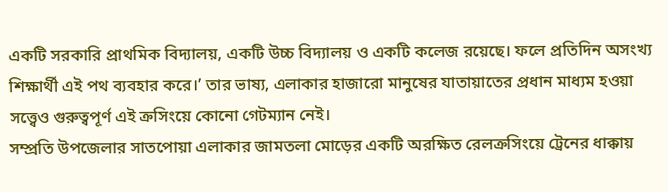একটি সরকারি প্রাথমিক বিদ্যালয়, একটি উচ্চ বিদ্যালয় ও একটি কলেজ রয়েছে। ফলে প্রতিদিন অসংখ্য শিক্ষার্থী এই পথ ব্যবহার করে।’ তার ভাষ্য, এলাকার হাজারো মানুষের যাতায়াতের প্রধান মাধ্যম হওয়া সত্ত্বেও গুরুত্বপূর্ণ এই ক্রসিংয়ে কোনো গেটম্যান নেই।
সম্প্রতি উপজেলার সাতপোয়া এলাকার জামতলা মোড়ের একটি অরক্ষিত রেলক্রসিংয়ে ট্রেনের ধাক্কায়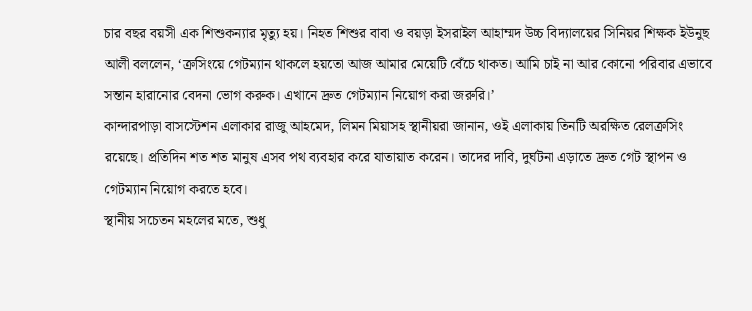চার বছর বয়সী এক শিশুকন্যার মৃত্যু হয়। নিহত শিশুর বাবা ও বয়ড়া ইসরাইল আহাম্মদ উচ্চ বিদ্যালয়ের সিনিয়র শিক্ষক ইউনুছ আলী বললেন, ‘ক্রসিংয়ে গেটম্যান থাকলে হয়তো আজ আমার মেয়েটি বেঁচে থাকত। আমি চাই না আর কোনো পরিবার এভাবে সন্তান হারানোর বেদনা ভোগ করুক। এখানে দ্রুত গেটম্যান নিয়োগ করা জরুরি।’
কান্দারপাড়া বাসস্টেশন এলাকার রাজু আহমেদ, লিমন মিয়াসহ স্থানীয়রা জানান, ওই এলাকায় তিনটি অরক্ষিত রেলক্রসিং রয়েছে। প্রতিদিন শত শত মানুষ এসব পথ ব্যবহার করে যাতায়াত করেন। তাদের দাবি, দুর্ঘটনা এড়াতে দ্রুত গেট স্থাপন ও গেটম্যান নিয়োগ করতে হবে।
স্থানীয় সচেতন মহলের মতে, শুধু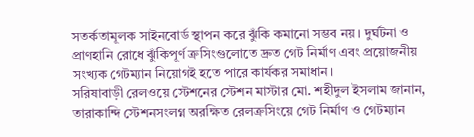সতর্কতামূলক সাইনবোর্ড স্থাপন করে ঝুঁকি কমানো সম্ভব নয়। দুর্ঘটনা ও প্রাণহানি রোধে ঝুঁকিপূর্ণ ক্রসিংগুলোতে দ্রুত গেট নির্মাণ এবং প্রয়োজনীয় সংখ্যক গেটম্যান নিয়োগই হতে পারে কার্যকর সমাধান।
সরিষাবাড়ী রেলওয়ে স্টেশনের স্টেশন মাস্টার মো. শহীদুল ইসলাম জানান, তারাকান্দি স্টেশনসংলগ্ন অরক্ষিত রেলক্রসিংয়ে গেট নির্মাণ ও গেটম্যান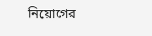নিয়োগের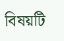বিষয়টি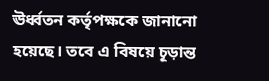ঊর্ধ্বতন কর্তৃপক্ষকে জানানো হয়েছে। তবে এ বিষয়ে চূড়ান্ত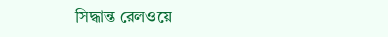সিদ্ধান্ত রেলওয়ে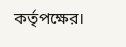কর্তৃপক্ষের।